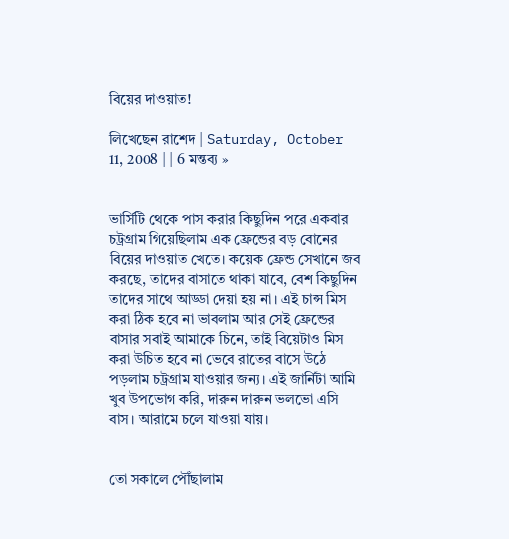বিয়ের দাওয়াত!

লিখেছেন রাশেদ | Saturday, October 11, 2008 | | 6 মন্তব্য »


ভার্সিটি থেকে পাস করার কিছুদিন পরে একবার চট্রগ্রাম গিয়েছিলাম এক ফ্রেন্ডের বড় বোনের বিয়ের দাওয়াত খেতে। কয়েক ফ্রেন্ড সেখানে জব করছে, তাদের বাসাতে থাকা যাবে, বেশ কিছুদিন তাদের সাথে আড্ডা দেয়া হয় না। এই চান্স মিস করা ঠিক হবে না ভাবলাম আর সেই ফ্রেন্ডের বাসার সবাই আমাকে চিনে, তাই বিয়েটাও মিস করা উচিত হবে না ভেবে রাতের বাসে উঠে পড়লাম চট্রগ্রাম যাওয়ার জন্য। এই জার্নিটা আমি খুব উপভোগ করি, দারুন দারুন ভলভো এসি বাস। আরামে চলে যাওয়া যায়।


তো সকালে পৌঁছালাম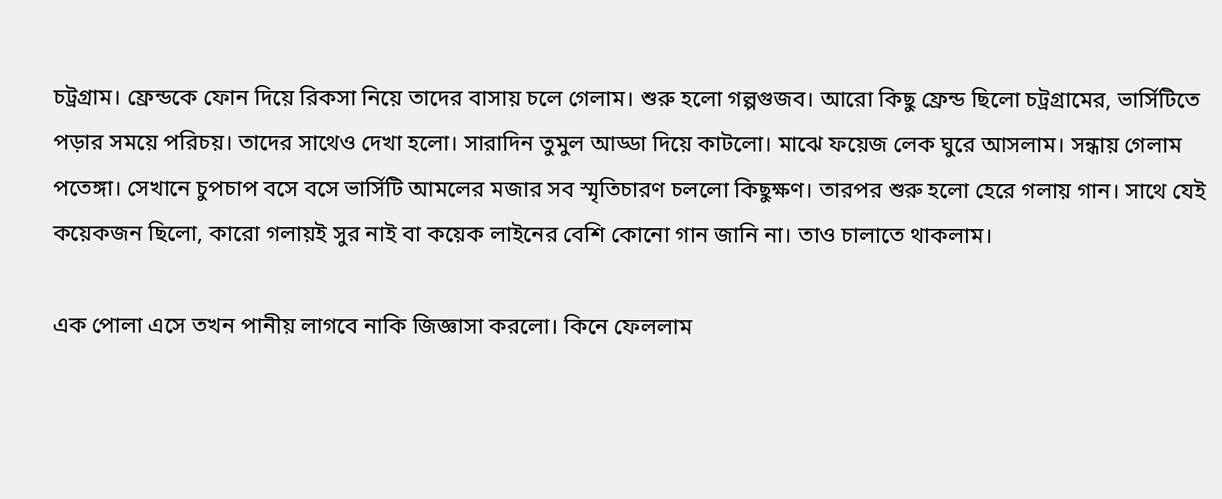চট্রগ্রাম। ফ্রেন্ডকে ফোন দিয়ে রিকসা নিয়ে তাদের বাসায় চলে গেলাম। শুরু হলো গল্পগুজব। আরো কিছু ফ্রেন্ড ছিলো চট্রগ্রামের, ভার্সিটিতে পড়ার সময়ে পরিচয়। তাদের সাথেও দেখা হলো। সারাদিন তুমুল আড্ডা দিয়ে কাটলো। মাঝে ফয়েজ লেক ঘুরে আসলাম। সন্ধায় গেলাম পতেঙ্গা। সেখানে চুপচাপ বসে বসে ভার্সিটি আমলের মজার সব স্মৃতিচারণ চললো কিছুক্ষণ। তারপর শুরু হলো হেরে গলায় গান। সাথে যেই কয়েকজন ছিলো, কারো গলায়ই সুর নাই বা কয়েক লাইনের বেশি কোনো গান জানি না। তাও চালাতে থাকলাম।

এক পোলা এসে তখন পানীয় লাগবে নাকি জিজ্ঞাসা করলো। কিনে ফেললাম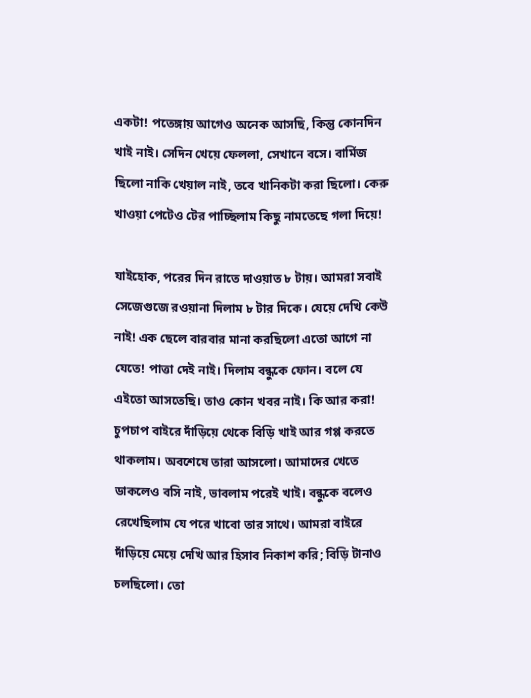একটা! পতেঙ্গায় আগেও অনেক আসছি, কিন্তু কোনদিন খাই নাই। সেদিন খেয়ে ফেললা, সেখানে বসে। বার্মিজ ছিলো নাকি খেয়াল নাই, তবে খানিকটা করা ছিলো। কেরু খাওয়া পেটেও টের পাচ্ছিলাম কিছু নামতেছে গলা দিয়ে!

যাইহোক, পরের দিন রাতে দাওয়াত ৮ টায়। আমরা সবাই সেজেগুজে রওয়ানা দিলাম ৮ টার দিকে। যেয়ে দেখি কেউ নাই! এক ছেলে বারবার মানা করছিলো এতো আগে না যেতে! পাত্তা দেই নাই। দিলাম বন্ধুকে ফোন। বলে যে এইতো আসতেছি। তাও কোন খবর নাই। কি আর করা! চুপচাপ বাইরে দাঁড়িয়ে থেকে বিড়ি খাই আর গপ্প করতে থাকলাম। অবশেষে তারা আসলো। আমাদের খেতে ডাকলেও বসি নাই, ভাবলাম পরেই খাই। বন্ধুকে বলেও রেখেছিলাম যে পরে খাবো তার সাথে। আমরা বাইরে দাঁড়িয়ে মেয়ে দেখি আর হিসাব নিকাশ করি; বিড়ি টানাও চলছিলো। তো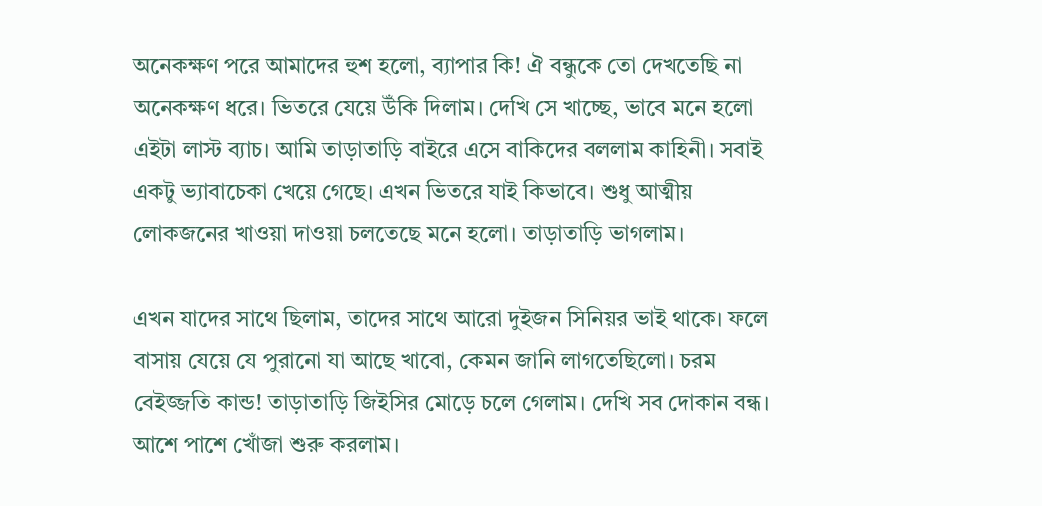অনেকক্ষণ পরে আমাদের হুশ হলো, ব্যাপার কি! ঐ বন্ধুকে তো দেখতেছি না অনেকক্ষণ ধরে। ভিতরে যেয়ে উঁকি দিলাম। দেখি সে খাচ্ছে, ভাবে মনে হলো এইটা লাস্ট ব্যাচ। আমি তাড়াতাড়ি বাইরে এসে বাকিদের বললাম কাহিনী। সবাই একটু ভ্যাবাচেকা খেয়ে গেছে। এখন ভিতরে যাই কিভাবে। শুধু আত্মীয় লোকজনের খাওয়া দাওয়া চলতেছে মনে হলো। তাড়াতাড়ি ভাগলাম।

এখন যাদের সাথে ছিলাম, তাদের সাথে আরো দুইজন সিনিয়র ভাই থাকে। ফলে বাসায় যেয়ে যে পুরানো যা আছে খাবো, কেমন জানি লাগতেছিলো। চরম বেইজ্জতি কান্ড! তাড়াতাড়ি জিইসির মোড়ে চলে গেলাম। দেখি সব দোকান বন্ধ। আশে পাশে খোঁজা শুরু করলাম।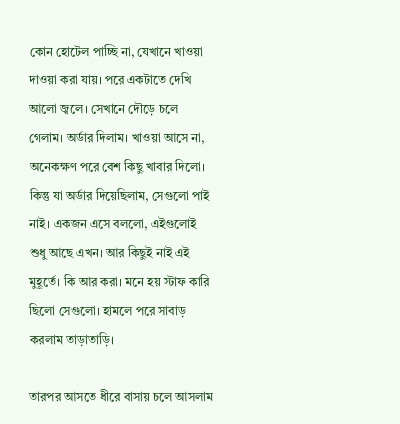কোন হোটেল পাচ্ছি না, যেখানে খাওয়া দাওয়া করা যায়। পরে একটাতে দেখি আলো জ্বলে। সেখানে দৌড়ে চলে গেলাম। অর্ডার দিলাম। খাওয়া আসে না, অনেকক্ষণ পরে বেশ কিছু খাবার দিলো। কিন্তু যা অর্ডার দিয়েছিলাম, সেগুলো পাই নাই। একজন এসে বললো, এইগুলোই শুধু আছে এখন। আর কিছুই নাই এই মুহূর্তে। কি আর করা। মনে হয় স্টাফ কারি ছিলো সেগুলো। হামলে পরে সাবাড় করলাম তাড়াতাড়ি।

তারপর আসতে ধীরে বাসায় চলে আসলাম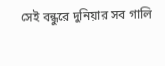সেই বন্ধুরে দুনিয়ার সব গালি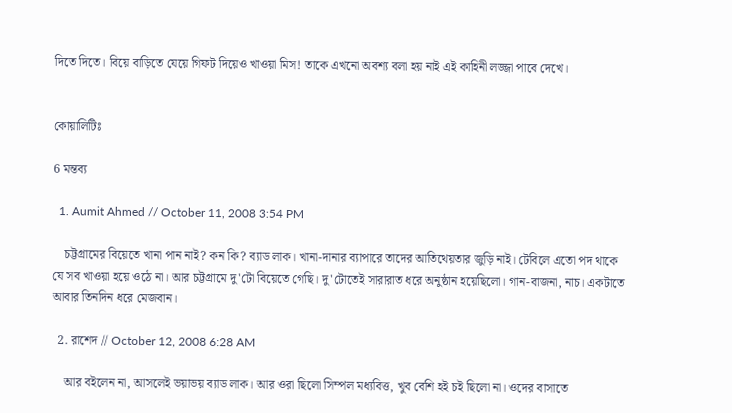দিতে দিতে। বিয়ে বাড়িতে যেয়ে গিফট দিয়েও খাওয়া মিস! তাকে এখনো অবশ্য বলা হয় নাই এই কাহিনী লজ্জা পাবে দেখে।


কোয়ালিটিঃ

6 মন্তব্য

  1. Aumit Ahmed // October 11, 2008 3:54 PM

    চট্টগ্রামের বিয়েতে খানা পান নাই? কন কি? ব্যাড লাক। খানা-দানার ব্যাপারে তাদের আতিথেয়তার জুড়ি নাই। টেবিলে এতো পদ থাকে যে সব খাওয়া হয়ে ওঠে না। আর চট্টগ্রামে দু'টো বিয়েতে গেছি। দু'টোতেই সারারাত ধরে অনুষ্ঠান হয়েছিলো। গান-বাজনা, নাচ। একটাতে আবার তিনদিন ধরে মেজবান।

  2. রাশেদ // October 12, 2008 6:28 AM

    আর বইলেন না, আসলেই ভয়াভয় ব্যাড লাক। আর ওরা ছিলো সিম্পল মধ্যবিত্ত, খুব বেশি হই চই ছিলো না। ওদের বাসাতে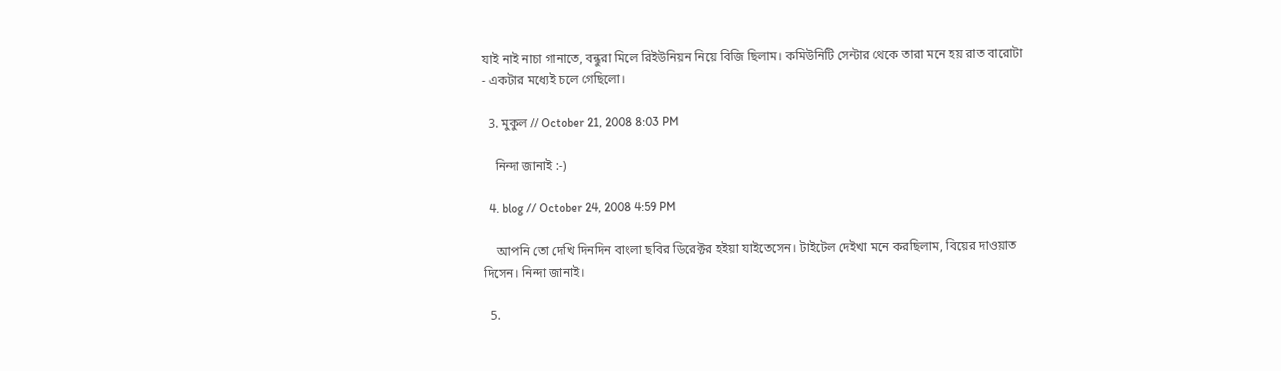যাই নাই নাচা গানাতে, বন্ধুরা মিলে রিইউনিয়ন নিয়ে বিজি ছিলাম। কমিউনিটি সেন্টার থেকে তারা মনে হয় রাত বারোটা - একটার মধ্যেই চলে গেছিলো।

  3. মুকুল // October 21, 2008 8:03 PM

    নিন্দা জানাই :-)

  4. blog // October 24, 2008 4:59 PM

    আপনি তো দেখি দিনদিন বাংলা ছবির ডিরেক্টর হইয়া যাইতেসেন। টাইটেল দেইখা মনে করছিলাম, বিয়ের দাওয়াত দিসেন। নিন্দা জানাই।

  5.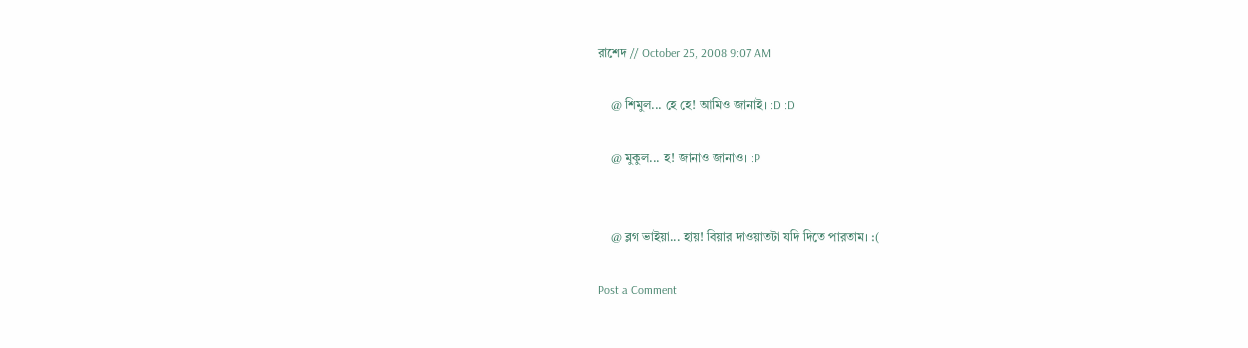রাশেদ // October 25, 2008 9:07 AM

    @ শিমুল... হে হে! আমিও জানাই। :D :D

    @ মুকুল... হ! জানাও জানাও। :P


    @ ব্লগ ভাইয়া... হায়! বিয়ার দাওয়াতটা যদি দিতে পারতাম। :(

Post a Comment